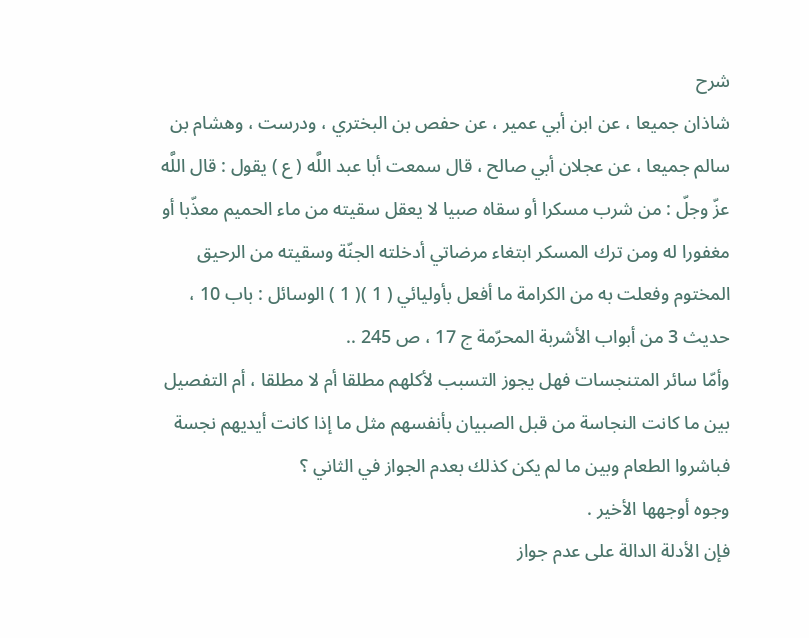شرح
شاذان جميعا ، عن ابن أبي عمير ، عن حفص بن البختري ، ودرست ، وهشام بن سالم جميعا ، عن عجلان أبي صالح ، قال سمعت أبا عبد اللَّه ( ع ) يقول : قال اللَّه عزّ وجلّ : من شرب مسكرا أو سقاه صبيا لا يعقل سقيته من ماء الحميم معذّبا أو مغفورا له ومن ترك المسكر ابتغاء مرضاتي أدخلته الجنّة وسقيته من الرحيق المختوم وفعلت به من الكرامة ما أفعل بأوليائي ( 1 )( 1 ) الوسائل : باب 10 ، حديث 3 من أبواب الأشربة المحرّمة ج 17 ، ص 245 ..
وأمّا سائر المتنجسات فهل يجوز التسبب لأكلهم مطلقا أم لا مطلقا ، أم التفصيل بين ما كانت النجاسة من قبل الصبيان بأنفسهم مثل ما إذا كانت أيديهم نجسة فباشروا الطعام وبين ما لم يكن كذلك بعدم الجواز في الثاني ؟
وجوه أوجهها الأخير .
فإن الأدلة الدالة على عدم جواز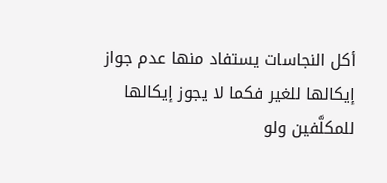أكل النجاسات يستفاد منها عدم جواز إيكالها للغير فكما لا يجوز إيكالها للمكلَّفين ولو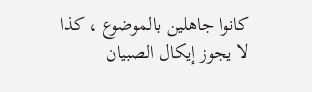كانوا جاهلين بالموضوع ، كذا لا يجوز إيكال الصبيان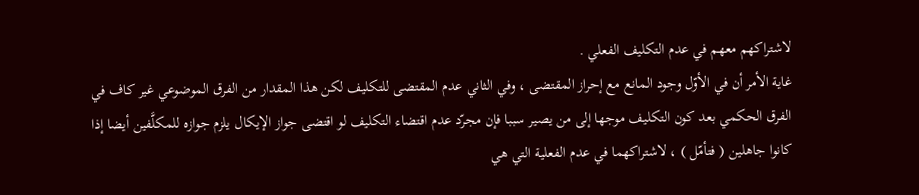لاشتراكهم معهم في عدم التكليف الفعلي .
غاية الأمر أن في الأوّل وجود المانع مع إحراز المقتضى ، وفي الثاني عدم المقتضى للتكليف لكن هذا المقدار من الفرق الموضوعي غير كاف في الفرق الحكمي بعد كون التكليف موجها إلى من يصير سببا فإن مجرّد عدم اقتضاء التكليف لو اقتضى جواز الإيكال يلزم جوازه للمكلَّفين أيضا إذا كانوا جاهلين ( فتأمّل ) ، لاشتراكهما في عدم الفعلية التي هي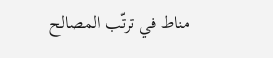مناط في ترتّب المصالح